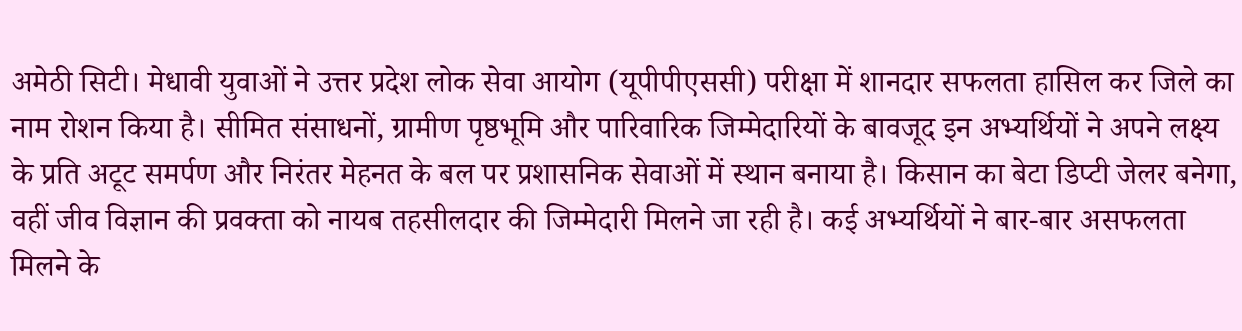अमेठी सिटी। मेधावी युवाओं ने उत्तर प्रदेश लोक सेवा आयोग (यूपीपीएससी) परीक्षा में शानदार सफलता हासिल कर जिले का नाम रोशन किया है। सीमित संसाधनों, ग्रामीण पृष्ठभूमि और पारिवारिक जिम्मेदारियों के बावजूद इन अभ्यर्थियों ने अपने लक्ष्य के प्रति अटूट समर्पण और निरंतर मेहनत के बल पर प्रशासनिक सेवाओं में स्थान बनाया है। किसान का बेटा डिप्टी जेलर बनेगा, वहीं जीव विज्ञान की प्रवक्ता को नायब तहसीलदार की जिम्मेदारी मिलने जा रही है। कई अभ्यर्थियों ने बार-बार असफलता मिलने के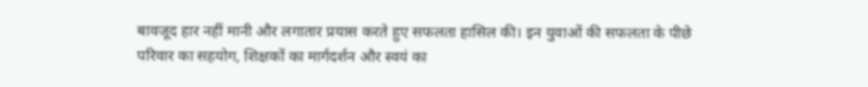बावजूद हार नहीं मानी और लगातार प्रयास करते हुए सफलता हासिल की। इन युवाओं की सफलता के पीछे परिवार का सहयोग, शिक्षकों का मार्गदर्शन और स्वयं का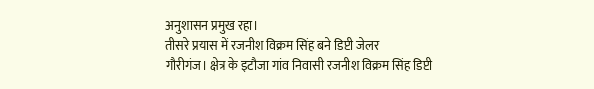अनुशासन प्रमुख रहा।
तीसरे प्रयास में रजनीश विक्रम सिंह बने डिप्टी जेलर
गौरीगंज। क्षेत्र के इटौजा गांव निवासी रजनीश विक्रम सिंह डिप्टी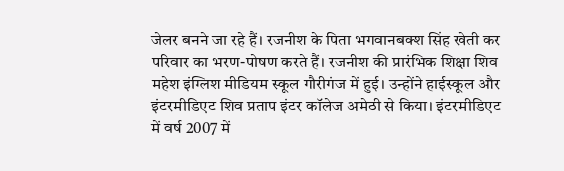जेलर बनने जा रहे हैं। रजनीश के पिता भगवानबक्श सिंह खेती कर परिवार का भरण-पोषण करते हैं। रजनीश की प्रारंभिक शिक्षा शिव महेश इंग्लिश मीडियम स्कूल गौरीगंज में हुई। उन्होंने हाईस्कूल और इंटरमीडिएट शिव प्रताप इंटर कॉलेज अमेठी से किया। इंटरमीडिएट में वर्ष 2007 में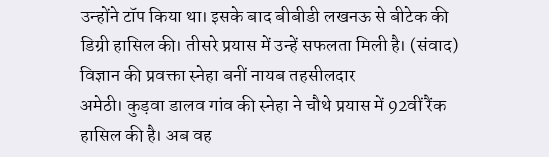उन्होंने टॉप किया था। इसके बाद बीबीडी लखनऊ से बीटेक की डिग्री हासिल की। तीसरे प्रयास में उन्हें सफलता मिली है। (संवाद)
विज्ञान की प्रवक्ता स्नेहा बनीं नायब तहसीलदार
अमेठी। कुड़वा डालव गांव की स्नेहा ने चौथे प्रयास में 92वीं रैंक हासिल की है। अब वह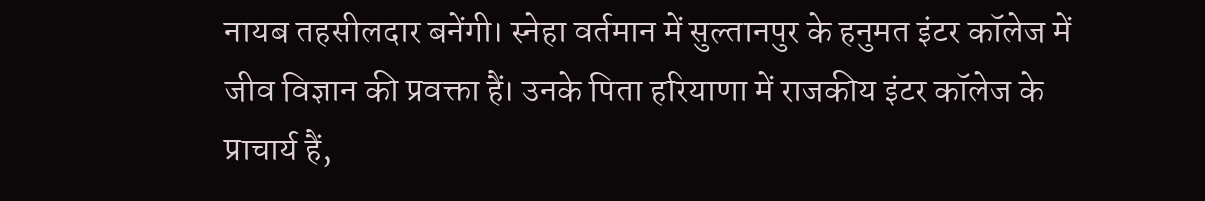नायब तहसीलदार बनेंगी। स्नेहा वर्तमान में सुल्तानपुर के हनुमत इंटर कॉलेज में जीव विज्ञान की प्रवक्ता हैं। उनके पिता हरियाणा में राजकीय इंटर कॉलेज के प्राचार्य हैं,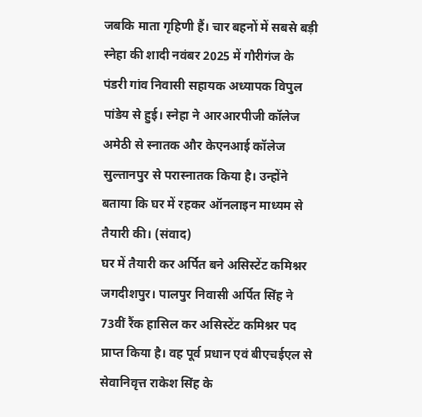जबकि माता गृहिणी हैं। चार बहनों में सबसे बड़ी स्नेहा की शादी नवंबर 2025 में गौरीगंज के पंडरी गांव निवासी सहायक अध्यापक विपुल पांडेय से हुई। स्नेहा ने आरआरपीजी कॉलेज अमेठी से स्नातक और केएनआई कॉलेज सुल्तानपुर से परास्नातक किया है। उन्होंने बताया कि घर में रहकर ऑनलाइन माध्यम से तैयारी की। (संवाद)
घर में तैयारी कर अर्पित बने असिस्टेंट कमिश्नर
जगदीशपुर। पालपुर निवासी अर्पित सिंह ने 73वीं रैंक हासिल कर असिस्टेंट कमिश्नर पद प्राप्त किया है। वह पूर्व प्रधान एवं बीएचईएल से सेवानिवृत्त राकेश सिंह के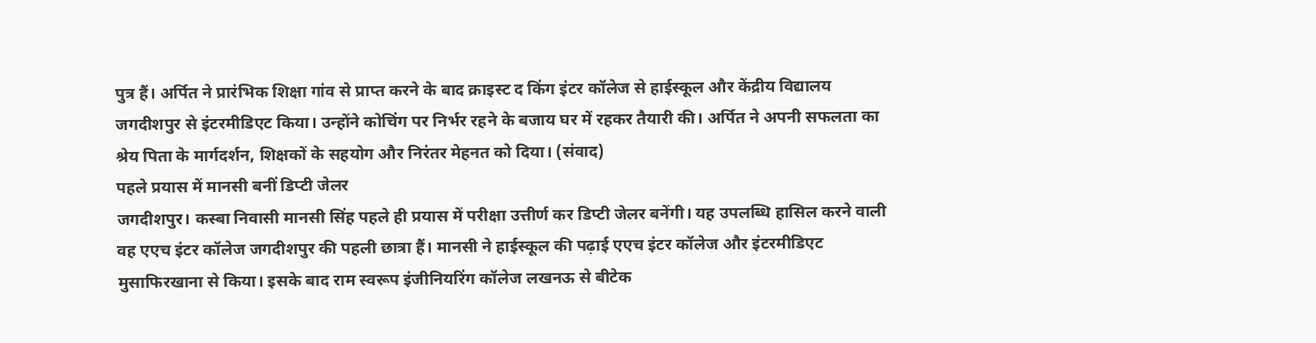पुत्र हैं। अर्पित ने प्रारंभिक शिक्षा गांव से प्राप्त करने के बाद क्राइस्ट द किंग इंटर कॉलेज से हाईस्कूल और केंद्रीय विद्यालय जगदीशपुर से इंटरमीडिएट किया। उन्होंने कोचिंग पर निर्भर रहने के बजाय घर में रहकर तैयारी की। अर्पित ने अपनी सफलता का श्रेय पिता के मार्गदर्शन, शिक्षकों के सहयोग और निरंतर मेहनत को दिया। (संवाद)
पहले प्रयास में मानसी बनीं डिप्टी जेलर
जगदीशपुर। कस्बा निवासी मानसी सिंह पहले ही प्रयास में परीक्षा उत्तीर्ण कर डिप्टी जेलर बनेंगी। यह उपलब्धि हासिल करने वाली वह एएच इंटर कॉलेज जगदीशपुर की पहली छात्रा हैं। मानसी ने हाईस्कूल की पढ़ाई एएच इंटर कॉलेज और इंटरमीडिएट मुसाफिरखाना से किया। इसके बाद राम स्वरूप इंजीनियरिंग कॉलेज लखनऊ से बीटेक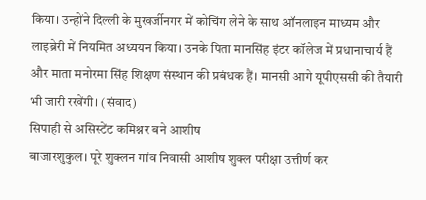किया। उन्होंने दिल्ली के मुखर्जीनगर में कोचिंग लेने के साथ ऑनलाइन माध्यम और लाइब्रेरी में नियमित अध्ययन किया। उनके पिता मानसिंह इंटर कॉलेज में प्रधानाचार्य हैं और माता मनोरमा सिंह शिक्षण संस्थान की प्रबंधक हैं। मानसी आगे यूपीएससी की तैयारी भी जारी रखेंगी। (संवाद)
सिपाही से असिस्टेंट कमिश्नर बने आशीष
बाजारशुकुल। पूरे शुक्लन गांव निवासी आशीष शुक्ल परीक्षा उत्तीर्ण कर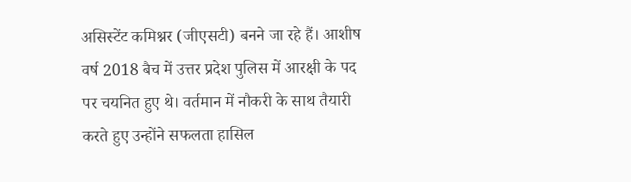असिस्टेंट कमिश्नर (जीएसटी) बनने जा रहे हैं। आशीष वर्ष 2018 बैच में उत्तर प्रदेश पुलिस में आरक्षी के पद पर चयनित हुए थे। वर्तमान में नौकरी के साथ तैयारी करते हुए उन्होंने सफलता हासिल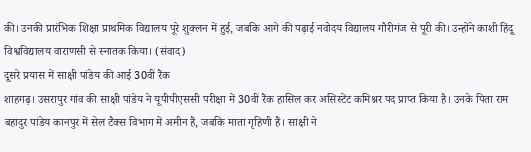की। उनकी प्रारंभिक शिक्षा प्राथमिक विद्यालय पूरे शुक्लन में हुई, जबकि आगे की पढ़ाई नवोदय विद्यालय गौरीगंज से पूरी की। उन्होंने काशी हिंदू विश्वविद्यालय वाराणसी से स्नातक किया। (संवाद)
दूसरे प्रयास में साक्षी पांडेय की आई 30वीं रैंक
शाहगढ़। उसरापुर गांव की साक्षी पांडेय ने यूपीपीएससी परीक्षा में 30वीं रैंक हासिल कर असिस्टेंट कमिश्नर पद प्राप्त किया है। उनके पिता राम बहादुर पांडेय कानपुर में सेल टैक्स विभाग में अमीन हैं, जबकि माता गृहिणी हैं। साक्षी ने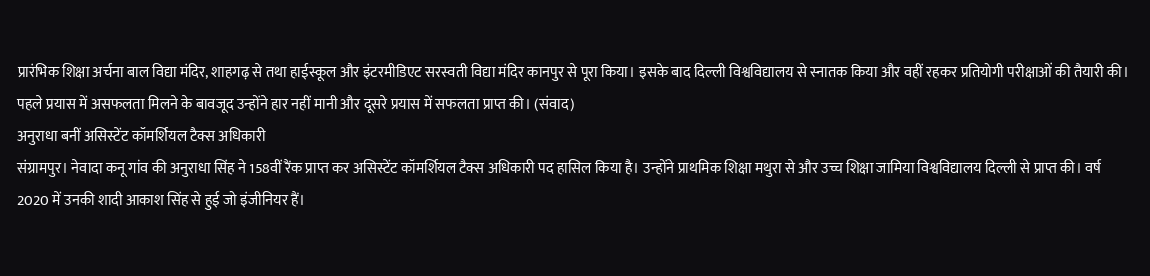प्रारंभिक शिक्षा अर्चना बाल विद्या मंदिर, शाहगढ़ से तथा हाईस्कूल और इंटरमीडिएट सरस्वती विद्या मंदिर कानपुर से पूरा किया। इसके बाद दिल्ली विश्वविद्यालय से स्नातक किया और वहीं रहकर प्रतियोगी परीक्षाओं की तैयारी की। पहले प्रयास में असफलता मिलने के बावजूद उन्होंने हार नहीं मानी और दूसरे प्रयास में सफलता प्राप्त की। (संवाद)
अनुराधा बनीं असिस्टेंट कॉमर्शियल टैक्स अधिकारी
संग्रामपुर। नेवादा कनू गांव की अनुराधा सिंह ने 158वीं रैंक प्राप्त कर असिस्टेंट कॉमर्शियल टैक्स अधिकारी पद हासिल किया है। उन्होंने प्राथमिक शिक्षा मथुरा से और उच्च शिक्षा जामिया विश्वविद्यालय दिल्ली से प्राप्त की। वर्ष 2020 में उनकी शादी आकाश सिंह से हुई जो इंजीनियर हैं।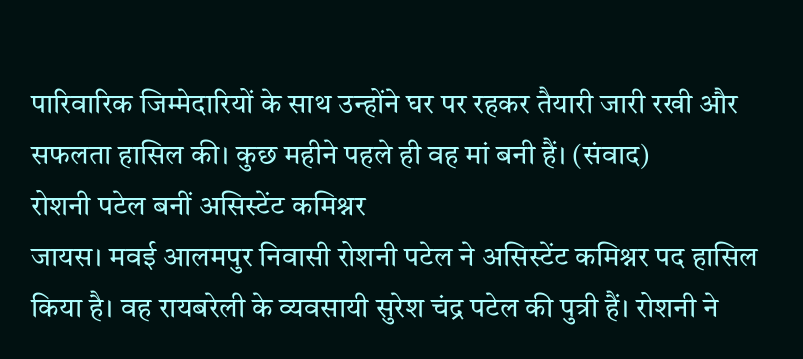पारिवारिक जिम्मेदारियों के साथ उन्होंने घर पर रहकर तैयारी जारी रखी और सफलता हासिल की। कुछ महीने पहले ही वह मां बनी हैं। (संवाद)
रोशनी पटेल बनीं असिस्टेंट कमिश्नर
जायस। मवई आलमपुर निवासी रोशनी पटेल ने असिस्टेंट कमिश्नर पद हासिल किया है। वह रायबरेली के व्यवसायी सुरेश चंद्र पटेल की पुत्री हैं। रोशनी ने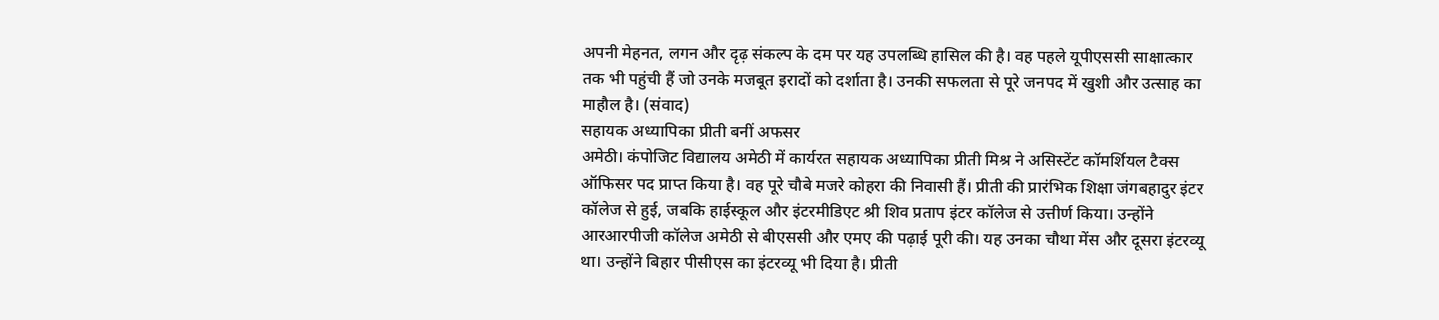अपनी मेहनत, लगन और दृढ़ संकल्प के दम पर यह उपलब्धि हासिल की है। वह पहले यूपीएससी साक्षात्कार तक भी पहुंची हैं जो उनके मजबूत इरादों को दर्शाता है। उनकी सफलता से पूरे जनपद में खुशी और उत्साह का माहौल है। (संवाद)
सहायक अध्यापिका प्रीती बनीं अफसर
अमेठी। कंपोजिट विद्यालय अमेठी में कार्यरत सहायक अध्यापिका प्रीती मिश्र ने असिस्टेंट कॉमर्शियल टैक्स ऑफिसर पद प्राप्त किया है। वह पूरे चौबे मजरे कोहरा की निवासी हैं। प्रीती की प्रारंभिक शिक्षा जंगबहादुर इंटर कॉलेज से हुई, जबकि हाईस्कूल और इंटरमीडिएट श्री शिव प्रताप इंटर कॉलेज से उत्तीर्ण किया। उन्होंने आरआरपीजी कॉलेज अमेठी से बीएससी और एमए की पढ़ाई पूरी की। यह उनका चौथा मेंस और दूसरा इंटरव्यू था। उन्होंने बिहार पीसीएस का इंटरव्यू भी दिया है। प्रीती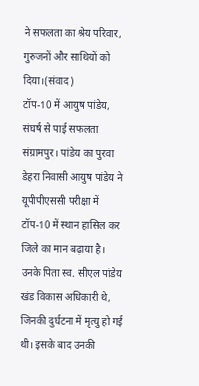ने सफलता का श्रेय परिवार, गुरुजनों और साथियों को दिया।(संवाद)
टॉप-10 में आयुष पांडेय, संघर्ष से पाई सफलता
संग्रामपुर। पांडेय का पुरवा डेहरा निवासी आयुष पांडेय ने यूपीपीएससी परीक्षा में टॉप-10 में स्थान हासिल कर जिले का मान बढ़ाया है। उनके पिता स्व. सीएल पांडेय खंड विकास अधिकारी थे, जिनकी दुर्घटना में मृत्यु हो गई थी। इसके बाद उनकी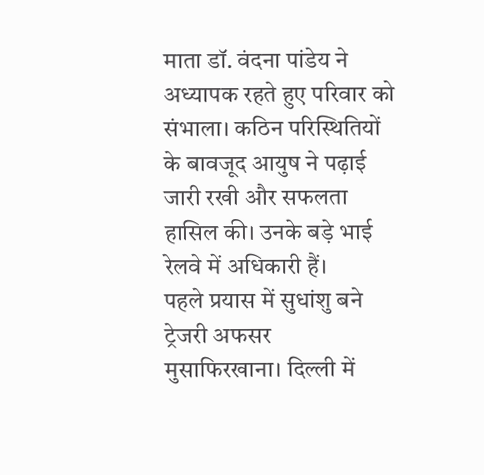माता डॉ. वंदना पांडेय ने अध्यापक रहते हुए परिवार को संभाला। कठिन परिस्थितियों के बावजूद आयुष ने पढ़ाई जारी रखी और सफलता हासिल की। उनके बड़े भाई रेलवे में अधिकारी हैं।
पहले प्रयास में सुधांशु बने ट्रेजरी अफसर
मुसाफिरखाना। दिल्ली में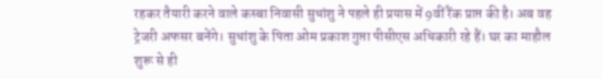रहकर तैयारी करने वाले कस्बा निवासी सुधांशु ने पहले ही प्रयास में 9वीं रैंक प्राप्त की है। अब वह ट्रेजरी अफसर बनेंगे। सुधांशु के पिता ओम प्रकाश गुप्ता पीसीएस अधिकारी रहे हैं। घर का माहौल शुरू से ही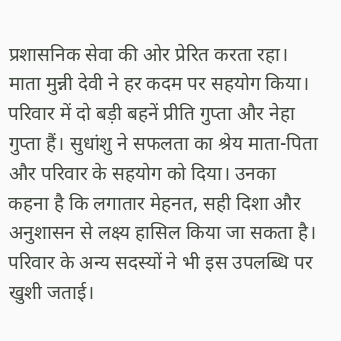प्रशासनिक सेवा की ओर प्रेरित करता रहा। माता मुन्नी देवी ने हर कदम पर सहयोग किया। परिवार में दो बड़ी बहनें प्रीति गुप्ता और नेहा गुप्ता हैं। सुधांशु ने सफलता का श्रेय माता-पिता और परिवार के सहयोग को दिया। उनका कहना है कि लगातार मेहनत, सही दिशा और अनुशासन से लक्ष्य हासिल किया जा सकता है। परिवार के अन्य सदस्यों ने भी इस उपलब्धि पर खुशी जताई।